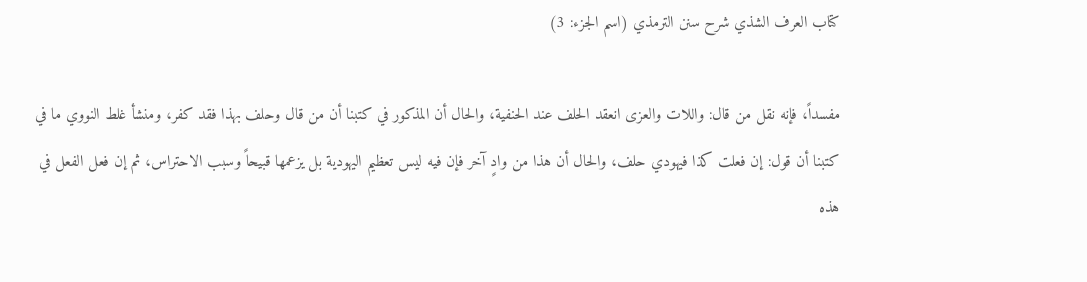كتاب العرف الشذي شرح سنن الترمذي (اسم الجزء: 3)

مفسداً، فإنه نقل من قال: واللات والعزى انعقد الحلف عند الحنفية، والحال أن المذكور في كتبنا أن من قال وحلف بهذا فقد كفر، ومنشأ غلط النووي ما في كتبنا أن قول: إن فعلت كذا فيهودي حلف، والحال أن هذا من وادٍ آخر فإن فيه ليس تعظيم اليهودية بل يزعمها قبيحاً وسبب الاحتراس، ثم إن فعل الفعل في هذه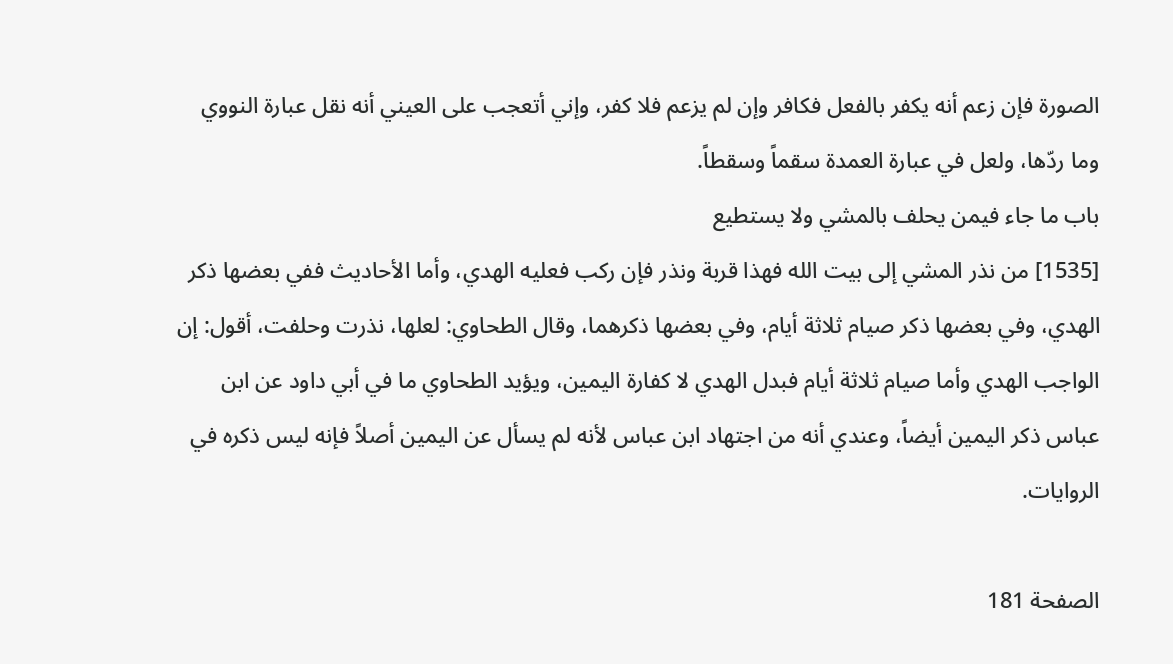الصورة فإن زعم أنه يكفر بالفعل فكافر وإن لم يزعم فلا كفر، وإني أتعجب على العيني أنه نقل عبارة النووي وما ردّها، ولعل في عبارة العمدة سقماً وسقطاً.
باب ما جاء فيمن يحلف بالمشي ولا يستطيع
[1535] من نذر المشي إلى بيت الله فهذا قربة ونذر فإن ركب فعليه الهدي، وأما الأحاديث ففي بعضها ذكر الهدي، وفي بعضها ذكر صيام ثلاثة أيام، وفي بعضها ذكرهما، وقال الطحاوي: لعلها، نذرت وحلفت، أقول: إن الواجب الهدي وأما صيام ثلاثة أيام فبدل الهدي لا كفارة اليمين، ويؤيد الطحاوي ما في أبي داود عن ابن عباس ذكر اليمين أيضاً، وعندي أنه من اجتهاد ابن عباس لأنه لم يسأل عن اليمين أصلاً فإنه ليس ذكره في الروايات.

الصفحة 181